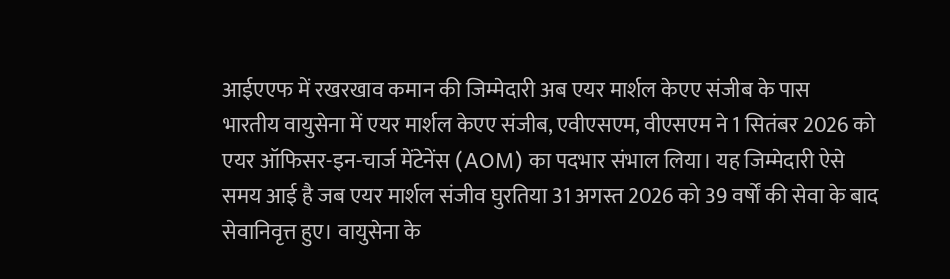आईएएफ में रखरखाव कमान की जिम्मेदारी अब एयर मार्शल केएए संजीब के पास
भारतीय वायुसेना में एयर मार्शल केएए संजीब, एवीएसएम, वीएसएम ने 1 सितंबर 2026 को एयर ऑफिसर-इन-चार्ज मेंटेनेंस (AOM) का पदभार संभाल लिया। यह जिम्मेदारी ऐसे समय आई है जब एयर मार्शल संजीव घुरतिया 31 अगस्त 2026 को 39 वर्षों की सेवा के बाद सेवानिवृत्त हुए। वायुसेना के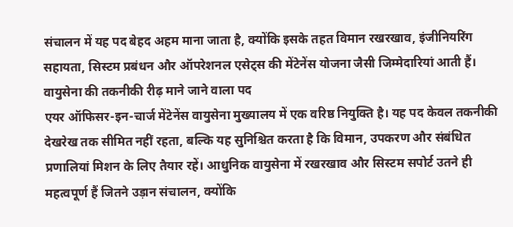संचालन में यह पद बेहद अहम माना जाता है, क्योंकि इसके तहत विमान रखरखाव, इंजीनियरिंग सहायता, सिस्टम प्रबंधन और ऑपरेशनल एसेट्स की मेंटेनेंस योजना जैसी जिम्मेदारियां आती हैं।
वायुसेना की तकनीकी रीढ़ माने जाने वाला पद
एयर ऑफिसर-इन-चार्ज मेंटेनेंस वायुसेना मुख्यालय में एक वरिष्ठ नियुक्ति है। यह पद केवल तकनीकी देखरेख तक सीमित नहीं रहता, बल्कि यह सुनिश्चित करता है कि विमान, उपकरण और संबंधित प्रणालियां मिशन के लिए तैयार रहें। आधुनिक वायुसेना में रखरखाव और सिस्टम सपोर्ट उतने ही महत्वपूर्ण हैं जितने उड़ान संचालन, क्योंकि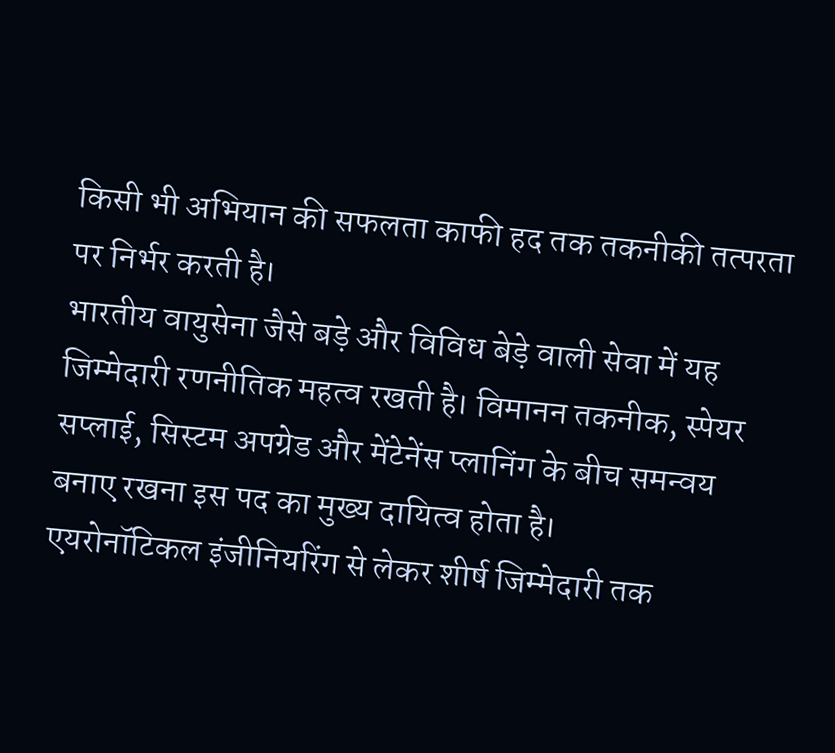किसी भी अभियान की सफलता काफी हद तक तकनीकी तत्परता पर निर्भर करती है।
भारतीय वायुसेना जैसे बड़े और विविध बेड़े वाली सेवा में यह जिम्मेदारी रणनीतिक महत्व रखती है। विमानन तकनीक, स्पेयर सप्लाई, सिस्टम अपग्रेड और मेंटेनेंस प्लानिंग के बीच समन्वय बनाए रखना इस पद का मुख्य दायित्व होता है।
एयरोनॉटिकल इंजीनियरिंग से लेकर शीर्ष जिम्मेदारी तक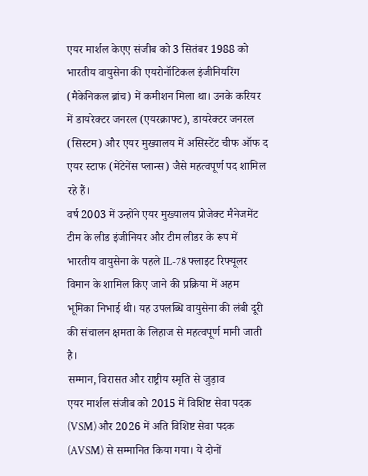एयर मार्शल केएए संजीब को 3 सितंबर 1988 को भारतीय वायुसेना की एयरोनॉटिकल इंजीनियरिंग (मैकेनिकल ब्रांच) में कमीशन मिला था। उनके करियर में डायरेक्टर जनरल (एयरक्राफ्ट), डायरेक्टर जनरल (सिस्टम) और एयर मुख्यालय में असिस्टेंट चीफ ऑफ द एयर स्टाफ (मेंटेनेंस प्लान्स) जैसे महत्वपूर्ण पद शामिल रहे हैं।
वर्ष 2003 में उन्होंने एयर मुख्यालय प्रोजेक्ट मैनेजमेंट टीम के लीड इंजीनियर और टीम लीडर के रूप में भारतीय वायुसेना के पहले IL-78 फ्लाइट रिफ्यूलर विमान के शामिल किए जाने की प्रक्रिया में अहम भूमिका निभाई थी। यह उपलब्धि वायुसेना की लंबी दूरी की संचालन क्षमता के लिहाज से महत्वपूर्ण मानी जाती है।
सम्मान, विरासत और राष्ट्रीय स्मृति से जुड़ाव
एयर मार्शल संजीब को 2015 में विशिष्ट सेवा पदक (VSM) और 2026 में अति विशिष्ट सेवा पदक (AVSM) से सम्मानित किया गया। ये दोनों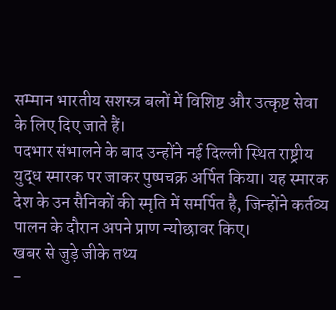सम्मान भारतीय सशस्त्र बलों में विशिष्ट और उत्कृष्ट सेवा के लिए दिए जाते हैं।
पदभार संभालने के बाद उन्होंने नई दिल्ली स्थित राष्ट्रीय युद्ध स्मारक पर जाकर पुष्पचक्र अर्पित किया। यह स्मारक देश के उन सैनिकों की स्मृति में समर्पित है, जिन्होंने कर्तव्य पालन के दौरान अपने प्राण न्योछावर किए।
खबर से जुड़े जीके तथ्य
-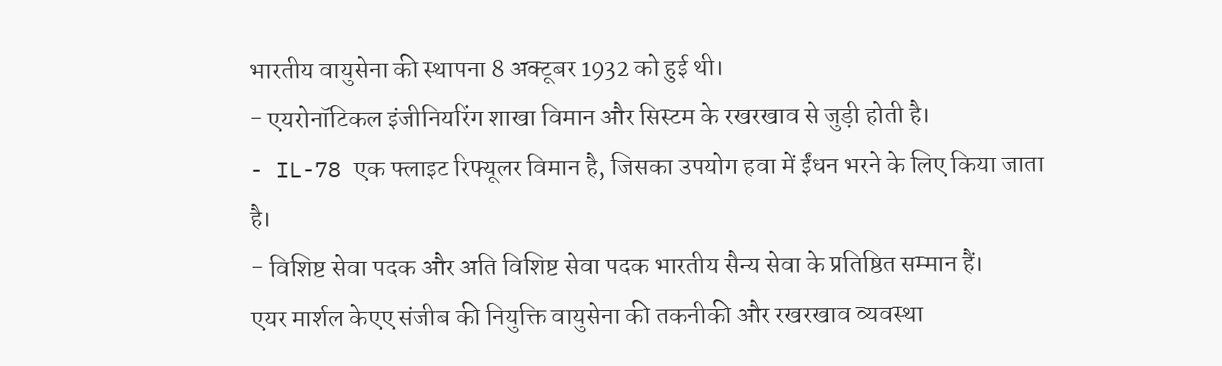भारतीय वायुसेना की स्थापना 8 अक्टूबर 1932 को हुई थी।
- एयरोनॉटिकल इंजीनियरिंग शाखा विमान और सिस्टम के रखरखाव से जुड़ी होती है।
- IL-78 एक फ्लाइट रिफ्यूलर विमान है, जिसका उपयोग हवा में ईंधन भरने के लिए किया जाता है।
- विशिष्ट सेवा पदक और अति विशिष्ट सेवा पदक भारतीय सैन्य सेवा के प्रतिष्ठित सम्मान हैं।
एयर मार्शल केएए संजीब की नियुक्ति वायुसेना की तकनीकी और रखरखाव व्यवस्था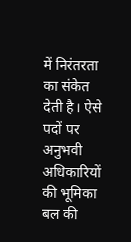में निरंतरता का संकेत देती है। ऐसे पदों पर अनुभवी अधिकारियों की भूमिका बल की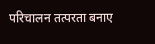परिचालन तत्परता बनाए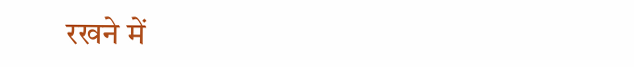रखने में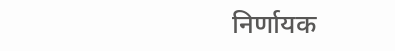निर्णायक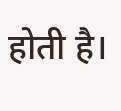होती है।